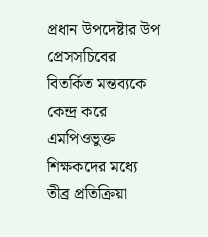প্রধান উপদেষ্টার উপ প্রেসসচিবের বিতর্কিত মন্তব্যকে কেন্দ্র করে এমপিওভুক্ত শিক্ষকদের মধ্যে তীব্র প্রতিক্রিয়া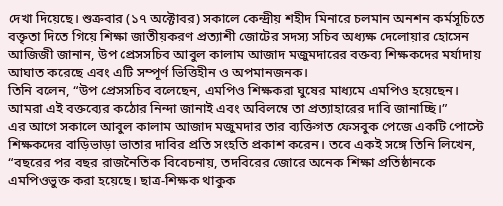দেখা দিয়েছে। শুক্রবার (১৭ অক্টোবর) সকালে কেন্দ্রীয় শহীদ মিনারে চলমান অনশন কর্মসূচিতে বক্তৃতা দিতে গিয়ে শিক্ষা জাতীয়করণ প্রত্যাশী জোটের সদস্য সচিব অধ্যক্ষ দেলোয়ার হোসেন আজিজী জানান, উপ প্রেসসচিব আবুল কালাম আজাদ মজুমদারের বক্তব্য শিক্ষকদের মর্যাদায় আঘাত করেছে এবং এটি সম্পূর্ণ ভিত্তিহীন ও অপমানজনক।
তিনি বলেন, “উপ প্রেসসচিব বলেছেন, এমপিও শিক্ষকরা ঘুষের মাধ্যমে এমপিও হয়েছেন। আমরা এই বক্তব্যের কঠোর নিন্দা জানাই এবং অবিলম্বে তা প্রত্যাহারের দাবি জানাচ্ছি।”
এর আগে সকালে আবুল কালাম আজাদ মজুমদার তার ব্যক্তিগত ফেসবুক পেজে একটি পোস্টে শিক্ষকদের বাড়িভাড়া ভাতার দাবির প্রতি সংহতি প্রকাশ করেন। তবে একই সঙ্গে তিনি লিখেন, “বছরের পর বছর রাজনৈতিক বিবেচনায়, তদবিরের জোরে অনেক শিক্ষা প্রতিষ্ঠানকে এমপিওভুক্ত করা হয়েছে। ছাত্র-শিক্ষক থাকুক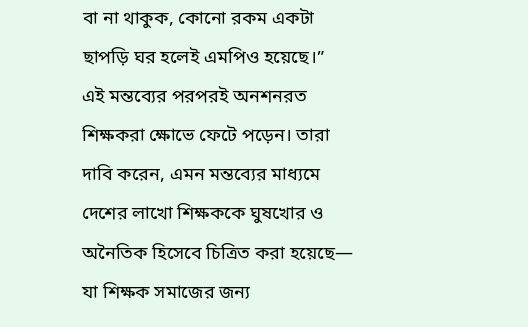বা না থাকুক, কোনো রকম একটা ছাপড়ি ঘর হলেই এমপিও হয়েছে।”
এই মন্তব্যের পরপরই অনশনরত শিক্ষকরা ক্ষোভে ফেটে পড়েন। তারা দাবি করেন, এমন মন্তব্যের মাধ্যমে দেশের লাখো শিক্ষককে ঘুষখোর ও অনৈতিক হিসেবে চিত্রিত করা হয়েছে— যা শিক্ষক সমাজের জন্য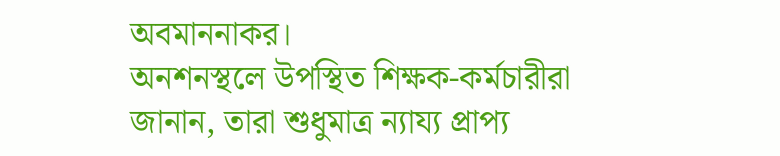অবমাননাকর।
অনশনস্থলে উপস্থিত শিক্ষক-কর্মচারীরা জানান, তারা শুধুমাত্র ন্যায্য প্রাপ্য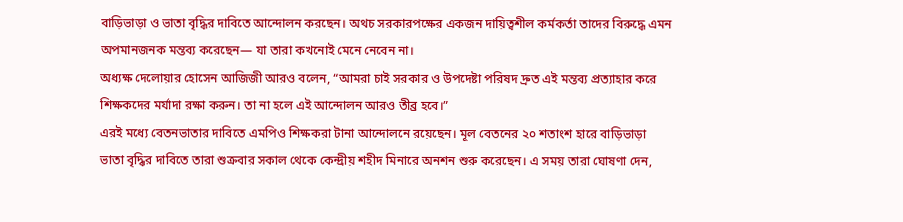বাড়িভাড়া ও ভাতা বৃদ্ধির দাবিতে আন্দোলন করছেন। অথচ সরকারপক্ষের একজন দায়িত্বশীল কর্মকর্তা তাদের বিরুদ্ধে এমন অপমানজনক মন্তব্য করেছেন— যা তারা কখনোই মেনে নেবেন না।
অধ্যক্ষ দেলোয়ার হোসেন আজিজী আরও বলেন, “আমরা চাই সরকার ও উপদেষ্টা পরিষদ দ্রুত এই মন্তব্য প্রত্যাহার করে শিক্ষকদের মর্যাদা রক্ষা করুন। তা না হলে এই আন্দোলন আরও তীব্র হবে।”
এরই মধ্যে বেতনভাতার দাবিতে এমপিও শিক্ষকরা টানা আন্দোলনে রয়েছেন। মূল বেতনের ২০ শতাংশ হারে বাড়িভাড়া ভাতা বৃদ্ধির দাবিতে তারা শুক্রবার সকাল থেকে কেন্দ্রীয় শহীদ মিনারে অনশন শুরু করেছেন। এ সময় তারা ঘোষণা দেন,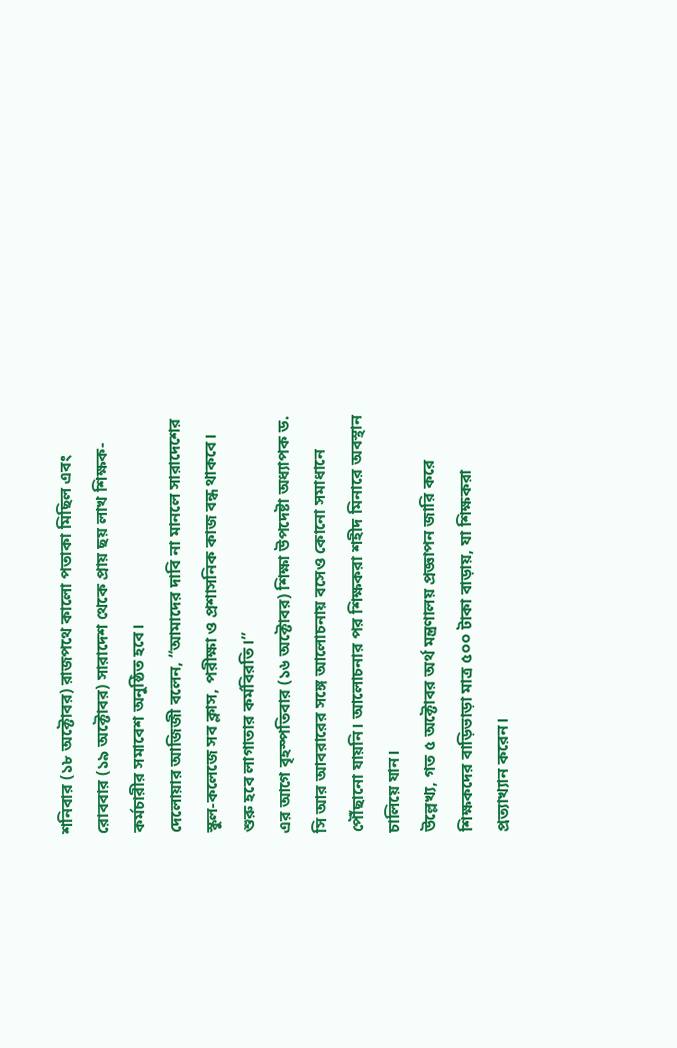শনিবার (১৮ অক্টোবর) রাজপথে কালো পতাকা মিছিল এবং রোববার (১৯ অক্টোবর) সারাদেশ থেকে প্রায় ছয় লাখ শিক্ষক-কর্মচারীর সমাবেশ অনুষ্ঠিত হবে।
দেলোয়ার আজিজী বলেন, “আমাদের দাবি না মানলে সারাদেশের স্কুল-কলেজে সব ক্লাস, পরীক্ষা ও প্রশাসনিক কাজ বন্ধ থাকবে। শুরু হবে লাগাতার কর্মবিরতি।”
এর আগে বৃহস্পতিবার (১৬ অক্টোবর) শিক্ষা উপদেষ্টা অধ্যাপক ড. সি আর আবরারের সঙ্গে আলোচনায় বসেও কোনো সমাধানে পৌঁছানো যায়নি। আলোচনার পর শিক্ষকরা শহীদ মিনারে অবস্থান চালিয়ে যান।
উল্লেখ্য, গত ৫ অক্টোবর অর্থ মন্ত্রণালয় প্রজ্ঞাপন জারি করে শিক্ষকদের বাড়িভাড়া মাত্র ৫০০ টাকা বাড়ায়, যা শিক্ষকরা প্রত্যাখ্যান করেন।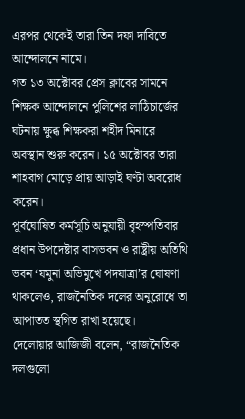এরপর থেকেই তারা তিন দফা দাবিতে আন্দোলনে নামে।
গত ১৩ অক্টোবর প্রেস ক্লাবের সামনে শিক্ষক আন্দোলনে পুলিশের লাঠিচার্জের ঘটনায় ক্ষুব্ধ শিক্ষকরা শহীদ মিনারে অবস্থান শুরু করেন। ১৫ অক্টোবর তারা শাহবাগ মোড়ে প্রায় আড়াই ঘণ্টা অবরোধ করেন।
পূর্বঘোষিত কর্মসূচি অনুযায়ী বৃহস্পতিবার প্রধান উপদেষ্টার বাসভবন ও রাষ্ট্রীয় অতিথি ভবন ‘যমুনা অভিমুখে পদযাত্রা’র ঘোষণা থাকলেও, রাজনৈতিক দলের অনুরোধে তা আপাতত স্থগিত রাখা হয়েছে।
দেলোয়ার আজিজী বলেন, “রাজনৈতিক দলগুলো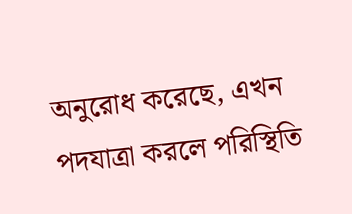অনুরোধ করেছে, এখন পদযাত্রা করলে পরিস্থিতি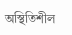অস্থিতিশীল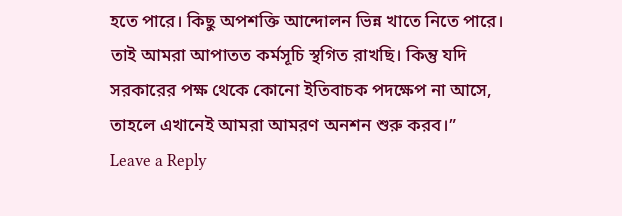হতে পারে। কিছু অপশক্তি আন্দোলন ভিন্ন খাতে নিতে পারে। তাই আমরা আপাতত কর্মসূচি স্থগিত রাখছি। কিন্তু যদি সরকারের পক্ষ থেকে কোনো ইতিবাচক পদক্ষেপ না আসে, তাহলে এখানেই আমরা আমরণ অনশন শুরু করব।”
Leave a Reply